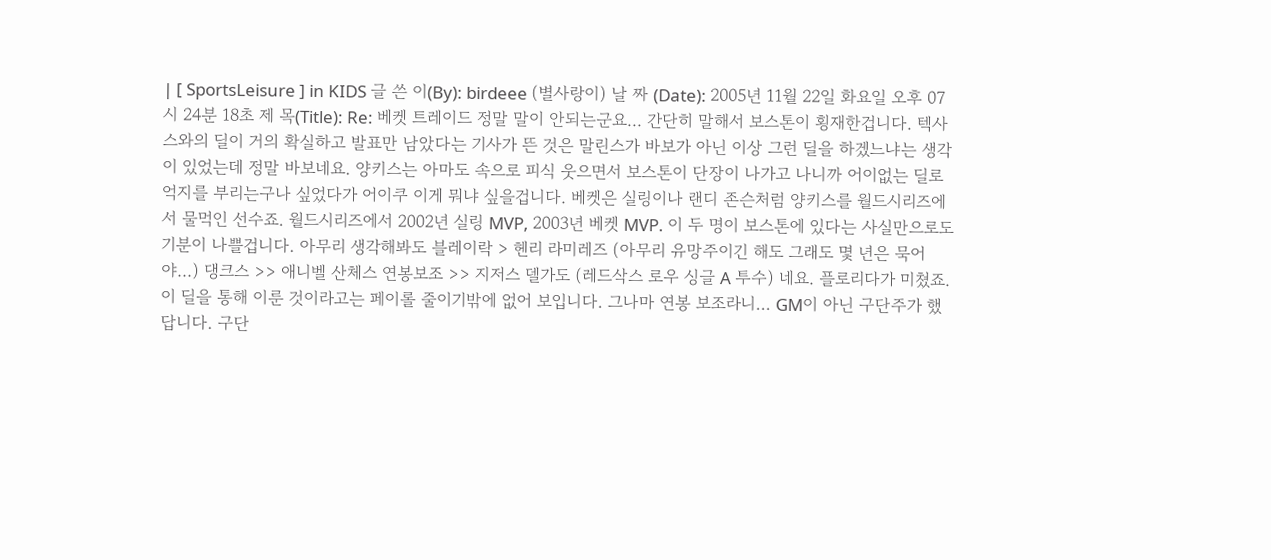| [ SportsLeisure ] in KIDS 글 쓴 이(By): birdeee (별사랑이) 날 짜 (Date): 2005년 11월 22일 화요일 오후 07시 24분 18초 제 목(Title): Re: 베켓 트레이드 정말 말이 안되는군요... 간단히 말해서 보스톤이 횡재한겁니다. 텍사스와의 딜이 거의 확실하고 발표만 남았다는 기사가 뜬 것은 말린스가 바보가 아닌 이상 그런 딜을 하겠느냐는 생각이 있었는데 정말 바보네요. 양키스는 아마도 속으로 피식 웃으면서 보스톤이 단장이 나가고 나니까 어이없는 딜로 억지를 부리는구나 싶었다가 어이쿠 이게 뭐냐 싶을겁니다. 베켓은 실링이나 랜디 존슨처럼 양키스를 월드시리즈에서 물먹인 선수죠. 월드시리즈에서 2002년 실링 MVP, 2003년 베켓 MVP. 이 두 명이 보스톤에 있다는 사실만으로도 기분이 나쁠겁니다. 아무리 생각해봐도 블레이락 > 헨리 라미레즈 (아무리 유망주이긴 해도 그래도 몇 년은 묵어야...) 댕크스 >> 애니벨 산체스 연봉보조 >> 지저스 델가도 (레드삭스 로우 싱글 A 투수) 네요. 플로리다가 미쳤죠. 이 딜을 통해 이룬 것이라고는 페이롤 줄이기밖에 없어 보입니다. 그나마 연봉 보조라니... GM이 아닌 구단주가 했답니다. 구단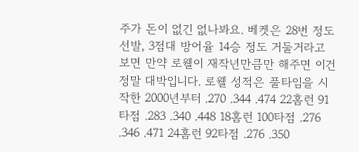주가 돈이 없긴 없나봐요. 베켓은 28번 정도 선발, 3점대 방어율 14승 정도 거둘거라고 보면 만약 로웰이 재작년만큼만 해주면 이건 정말 대박입니다. 로웰 성적은 풀타임을 시작한 2000년부터 .270 .344 .474 22홈런 91타점 .283 .340 .448 18홈런 100타점 .276 .346 .471 24홈런 92타점 .276 .350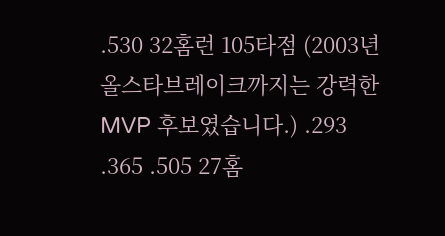.530 32홈런 105타점 (2003년 올스타브레이크까지는 강력한 MVP 후보였습니다.) .293 .365 .505 27홈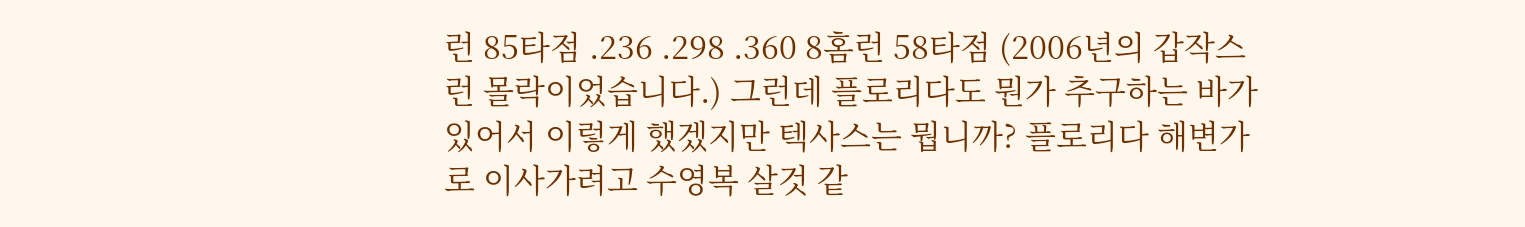런 85타점 .236 .298 .360 8홈런 58타점 (2006년의 갑작스런 몰락이었습니다.) 그런데 플로리다도 뭔가 추구하는 바가 있어서 이렇게 했겠지만 텍사스는 뭡니까? 플로리다 해변가로 이사가려고 수영복 살것 같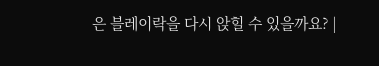은 블레이락을 다시 앉힐 수 있을까요? |